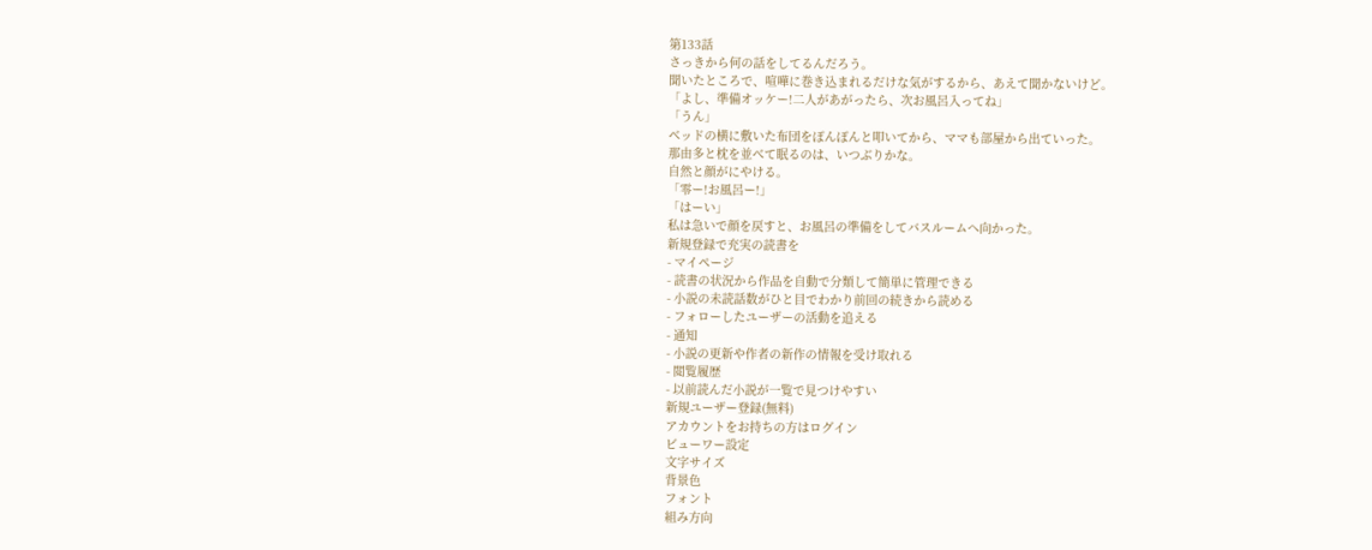第133話
さっきから何の話をしてるんだろう。
聞いたところで、喧嘩に巻き込まれるだけな気がするから、あえて聞かないけど。
「よし、準備オッケー!二人があがったら、次お風呂入ってね」
「うん」
ベッドの横に敷いた布団をぽんぽんと叩いてから、ママも部屋から出ていった。
那由多と枕を並べて眠るのは、いつぶりかな。
自然と顔がにやける。
「零ー!お風呂ー!」
「はーい」
私は急いで顔を戻すと、お風呂の準備をしてバスルームへ向かった。
新規登録で充実の読書を
- マイページ
- 読書の状況から作品を自動で分類して簡単に管理できる
- 小説の未読話数がひと目でわかり前回の続きから読める
- フォローしたユーザーの活動を追える
- 通知
- 小説の更新や作者の新作の情報を受け取れる
- 閲覧履歴
- 以前読んだ小説が一覧で見つけやすい
新規ユーザー登録(無料)
アカウントをお持ちの方はログイン
ビューワー設定
文字サイズ
背景色
フォント
組み方向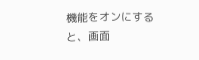機能をオンにすると、画面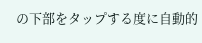の下部をタップする度に自動的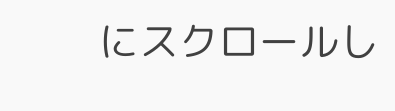にスクロールし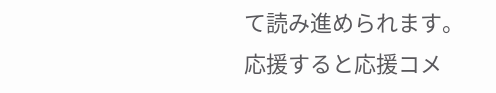て読み進められます。
応援すると応援コメ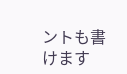ントも書けます